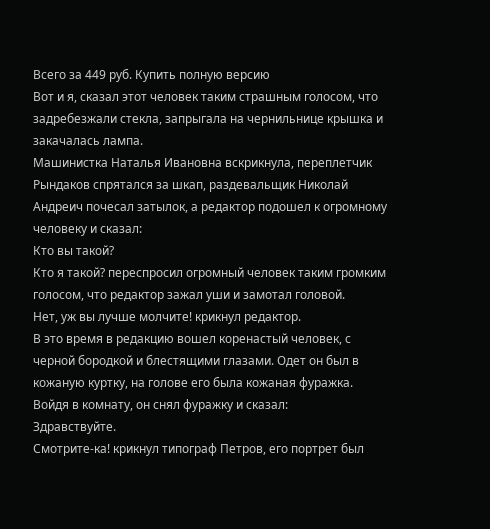Всего за 449 руб. Купить полную версию
Вот и я, сказал этот человек таким страшным голосом, что задребезжали стекла, запрыгала на чернильнице крышка и закачалась лампа.
Машинистка Наталья Ивановна вскрикнула, переплетчик Рындаков спрятался за шкап, раздевальщик Николай Андреич почесал затылок, а редактор подошел к огромному человеку и сказал:
Кто вы такой?
Кто я такой? переспросил огромный человек таким громким голосом, что редактор зажал уши и замотал головой.
Нет, уж вы лучше молчите! крикнул редактор.
В это время в редакцию вошел коренастый человек, с черной бородкой и блестящими глазами. Одет он был в кожаную куртку, на голове его была кожаная фуражка.
Войдя в комнату, он снял фуражку и сказал:
Здравствуйте.
Смотрите-ка! крикнул типограф Петров, его портрет был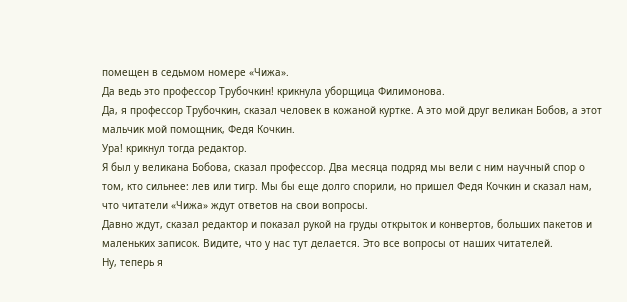помещен в седьмом номере «Чижа».
Да ведь это профессор Трубочкин! крикнула уборщица Филимонова.
Да, я профессор Трубочкин, сказал человек в кожаной куртке. А это мой друг великан Бобов, а этот мальчик мой помощник, Федя Кочкин.
Ура! крикнул тогда редактор.
Я был у великана Бобова, сказал профессор. Два месяца подряд мы вели с ним научный спор о том, кто сильнее: лев или тигр. Мы бы еще долго спорили, но пришел Федя Кочкин и сказал нам, что читатели «Чижа» ждут ответов на свои вопросы.
Давно ждут, сказал редактор и показал рукой на груды открыток и конвертов, больших пакетов и маленьких записок. Видите, что у нас тут делается. Это все вопросы от наших читателей.
Ну, теперь я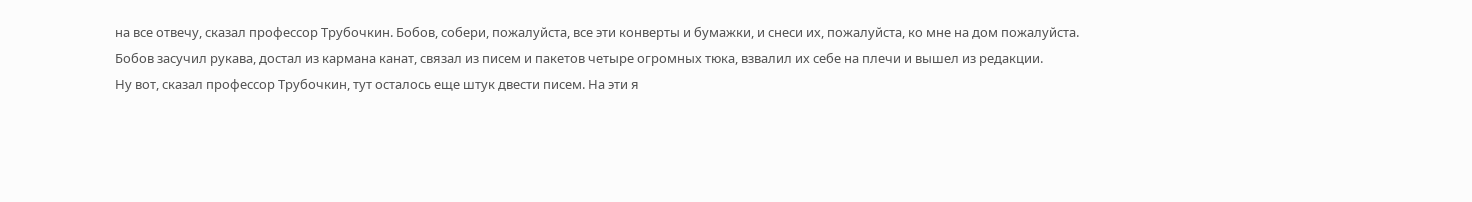на все отвечу, сказал профессор Трубочкин. Бобов, собери, пожалуйста, все эти конверты и бумажки, и снеси их, пожалуйста, ко мне на дом пожалуйста.
Бобов засучил рукава, достал из кармана канат, связал из писем и пакетов четыре огромных тюка, взвалил их себе на плечи и вышел из редакции.
Ну вот, сказал профессор Трубочкин, тут осталось еще штук двести писем. На эти я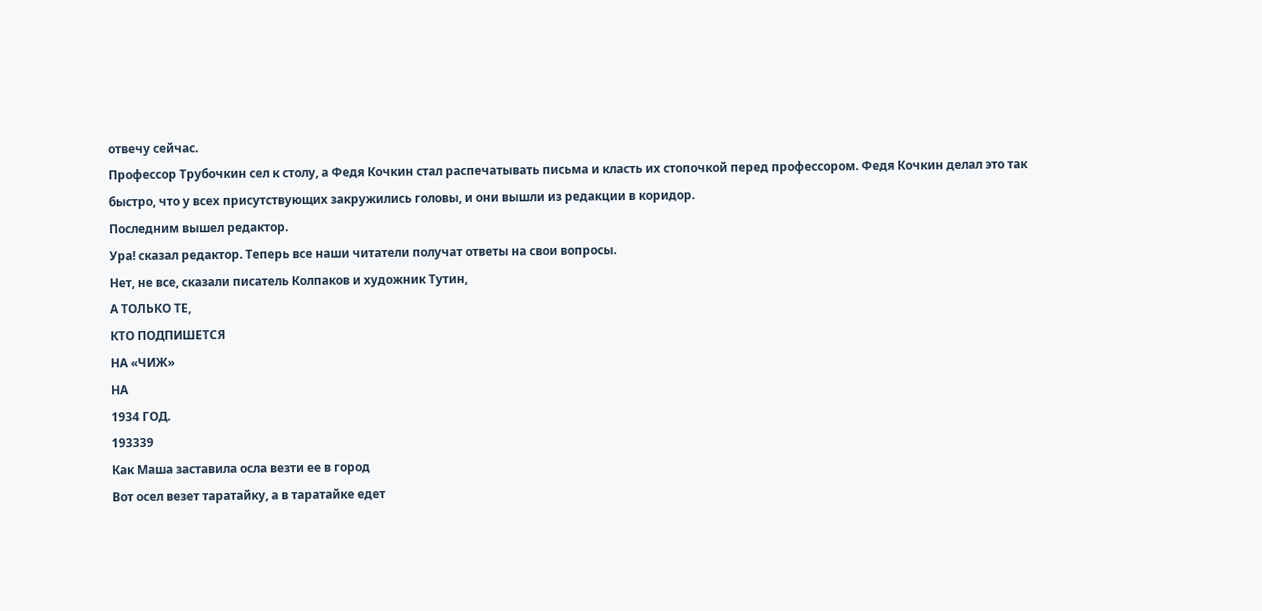отвечу сейчас.
Профессор Трубочкин сел к столу, а Федя Кочкин стал распечатывать письма и класть их стопочкой перед профессором. Федя Кочкин делал это так быстро, что у всех присутствующих закружились головы, и они вышли из редакции в коридор.
Последним вышел редактор.
Ура! сказал редактор. Теперь все наши читатели получат ответы на свои вопросы.
Нет, не все, сказали писатель Колпаков и художник Тутин,
А ТОЛЬКО ТЕ,
КТО ПОДПИШЕТСЯ
НА «ЧИЖ»
НА
1934 ГОД.
193339
Как Маша заставила осла везти ее в город
Вот осел везет таратайку, а в таратайке едет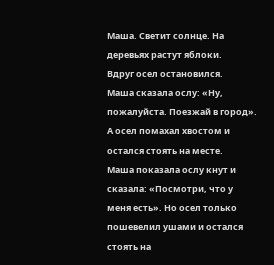Маша. Светит солнце. На деревьях растут яблоки.
Вдруг осел остановился.
Маша сказала ослу: «Ну, пожалуйста. Поезжай в город». А осел помахал хвостом и остался стоять на месте.
Маша показала ослу кнут и сказала: «Посмотри, что у меня есть». Но осел только пошевелил ушами и остался стоять на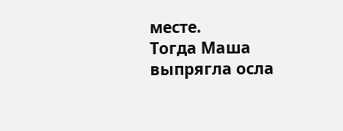месте.
Тогда Маша выпрягла осла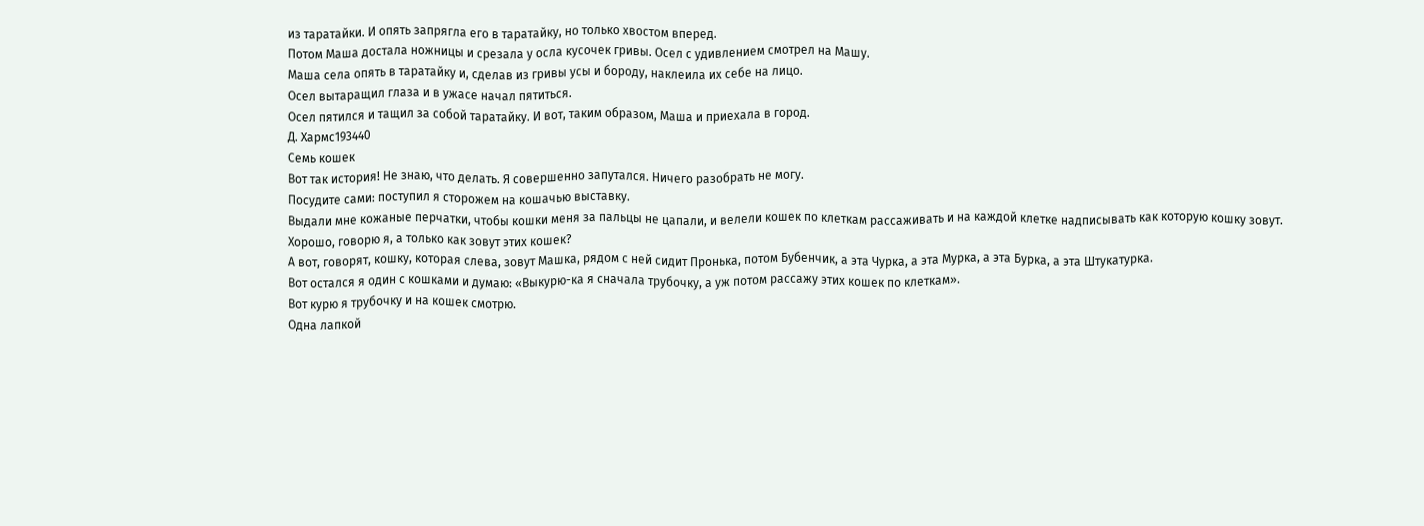из таратайки. И опять запрягла его в таратайку, но только хвостом вперед.
Потом Маша достала ножницы и срезала у осла кусочек гривы. Осел с удивлением смотрел на Машу.
Маша села опять в таратайку и, сделав из гривы усы и бороду, наклеила их себе на лицо.
Осел вытаращил глаза и в ужасе начал пятиться.
Осел пятился и тащил за собой таратайку. И вот, таким образом, Маша и приехала в город.
Д. Хармс193440
Семь кошек
Вот так история! Не знаю, что делать. Я совершенно запутался. Ничего разобрать не могу.
Посудите сами: поступил я сторожем на кошачью выставку.
Выдали мне кожаные перчатки, чтобы кошки меня за пальцы не цапали, и велели кошек по клеткам рассаживать и на каждой клетке надписывать как которую кошку зовут.
Хорошо, говорю я, а только как зовут этих кошек?
А вот, говорят, кошку, которая слева, зовут Машка, рядом с ней сидит Пронька, потом Бубенчик, а эта Чурка, а эта Мурка, а эта Бурка, а эта Штукатурка.
Вот остался я один с кошками и думаю: «Выкурю-ка я сначала трубочку, а уж потом рассажу этих кошек по клеткам».
Вот курю я трубочку и на кошек смотрю.
Одна лапкой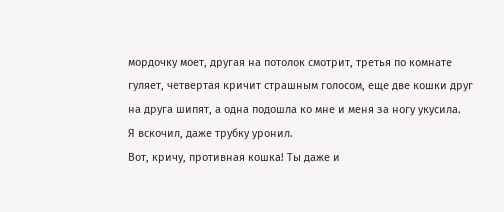мордочку моет, другая на потолок смотрит, третья по комнате гуляет, четвертая кричит страшным голосом, еще две кошки друг на друга шипят, а одна подошла ко мне и меня за ногу укусила.
Я вскочил, даже трубку уронил.
Вот, кричу, противная кошка! Ты даже и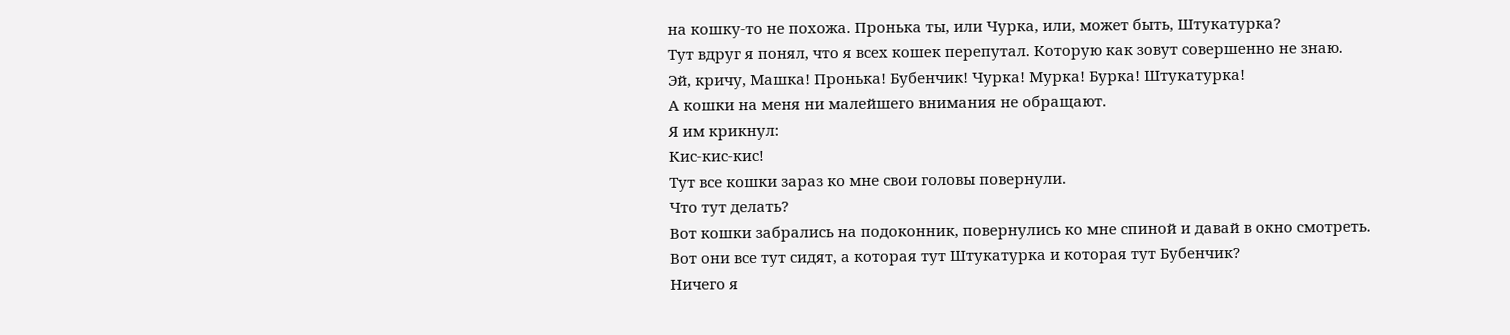на кошку-то не похожа. Пронька ты, или Чурка, или, может быть, Штукатурка?
Тут вдруг я понял, что я всех кошек перепутал. Которую как зовут совершенно не знаю.
Эй, кричу, Машка! Пронька! Бубенчик! Чурка! Мурка! Бурка! Штукатурка!
А кошки на меня ни малейшего внимания не обращают.
Я им крикнул:
Кис-кис-кис!
Тут все кошки зараз ко мне свои головы повернули.
Что тут делать?
Вот кошки забрались на подоконник, повернулись ко мне спиной и давай в окно смотреть.
Вот они все тут сидят, а которая тут Штукатурка и которая тут Бубенчик?
Ничего я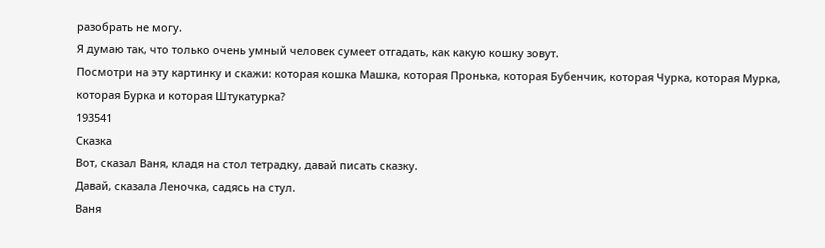разобрать не могу.
Я думаю так, что только очень умный человек сумеет отгадать, как какую кошку зовут.
Посмотри на эту картинку и скажи: которая кошка Машка, которая Пронька, которая Бубенчик, которая Чурка, которая Мурка, которая Бурка и которая Штукатурка?
193541
Сказка
Вот, сказал Ваня, кладя на стол тетрадку, давай писать сказку.
Давай, сказала Леночка, садясь на стул.
Ваня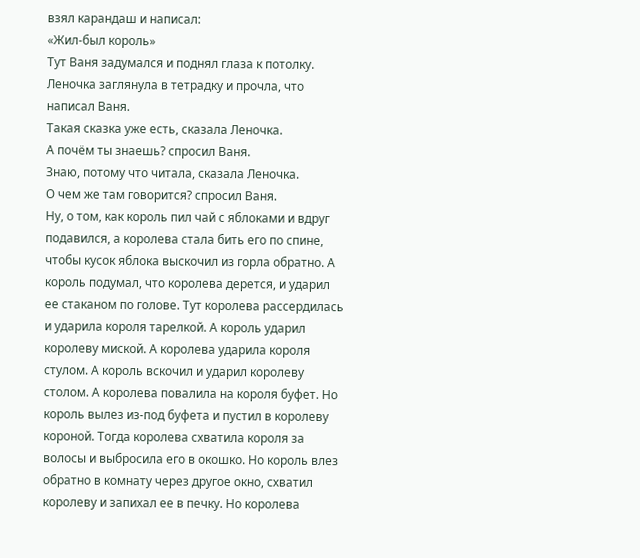взял карандаш и написал:
«Жил-был король»
Тут Ваня задумался и поднял глаза к потолку. Леночка заглянула в тетрадку и прочла, что написал Ваня.
Такая сказка уже есть, сказала Леночка.
А почём ты знаешь? спросил Ваня.
Знаю, потому что читала, сказала Леночка.
О чем же там говорится? спросил Ваня.
Ну, о том, как король пил чай с яблоками и вдруг подавился, а королева стала бить его по спине, чтобы кусок яблока выскочил из горла обратно. А король подумал, что королева дерется, и ударил ее стаканом по голове. Тут королева рассердилась и ударила короля тарелкой. А король ударил королеву миской. А королева ударила короля стулом. А король вскочил и ударил королеву столом. А королева повалила на короля буфет. Но король вылез из-под буфета и пустил в королеву короной. Тогда королева схватила короля за волосы и выбросила его в окошко. Но король влез обратно в комнату через другое окно, схватил королеву и запихал ее в печку. Но королева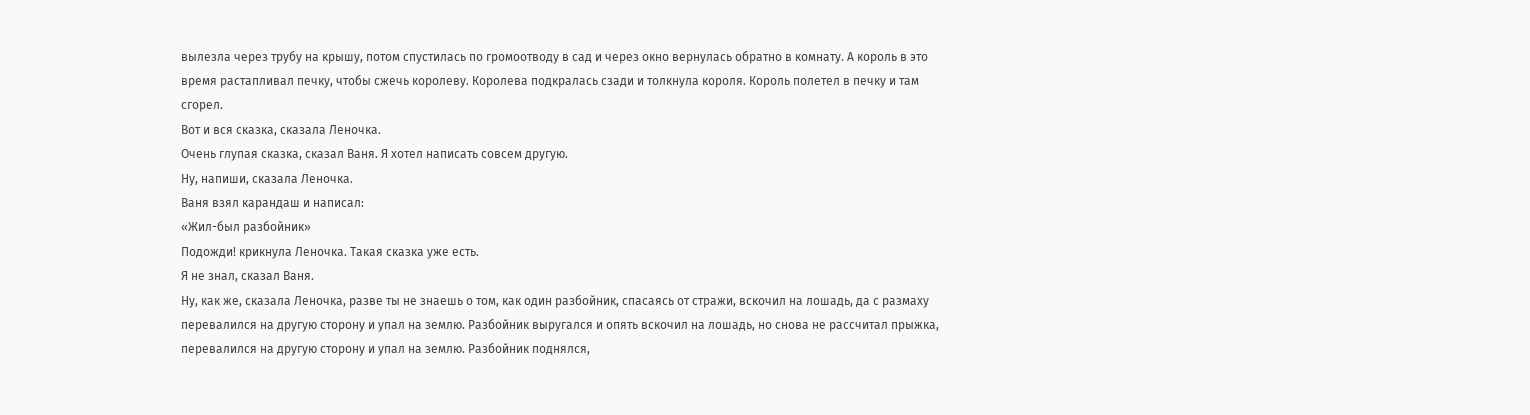вылезла через трубу на крышу, потом спустилась по громоотводу в сад и через окно вернулась обратно в комнату. А король в это время растапливал печку, чтобы сжечь королеву. Королева подкралась сзади и толкнула короля. Король полетел в печку и там сгорел.
Вот и вся сказка, сказала Леночка.
Очень глупая сказка, сказал Ваня. Я хотел написать совсем другую.
Ну, напиши, сказала Леночка.
Ваня взял карандаш и написал:
«Жил-был разбойник»
Подожди! крикнула Леночка. Такая сказка уже есть.
Я не знал, сказал Ваня.
Ну, как же, сказала Леночка, разве ты не знаешь о том, как один разбойник, спасаясь от стражи, вскочил на лошадь, да с размаху перевалился на другую сторону и упал на землю. Разбойник выругался и опять вскочил на лошадь, но снова не рассчитал прыжка, перевалился на другую сторону и упал на землю. Разбойник поднялся,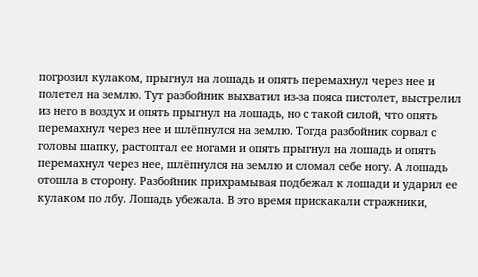погрозил кулаком, прыгнул на лошадь и опять перемахнул через нее и полетел на землю. Тут разбойник выхватил из-за пояса пистолет, выстрелил из него в воздух и опять прыгнул на лошадь, но с такой силой, что опять перемахнул через нее и шлёпнулся на землю. Тогда разбойник сорвал с головы шапку, растоптал ее ногами и опять прыгнул на лошадь и опять перемахнул через нее, шлёпнулся на землю и сломал себе ногу. А лошадь отошла в сторону. Разбойник прихрамывая подбежал к лошади и ударил ее кулаком по лбу. Лошадь убежала. В это время прискакали стражники,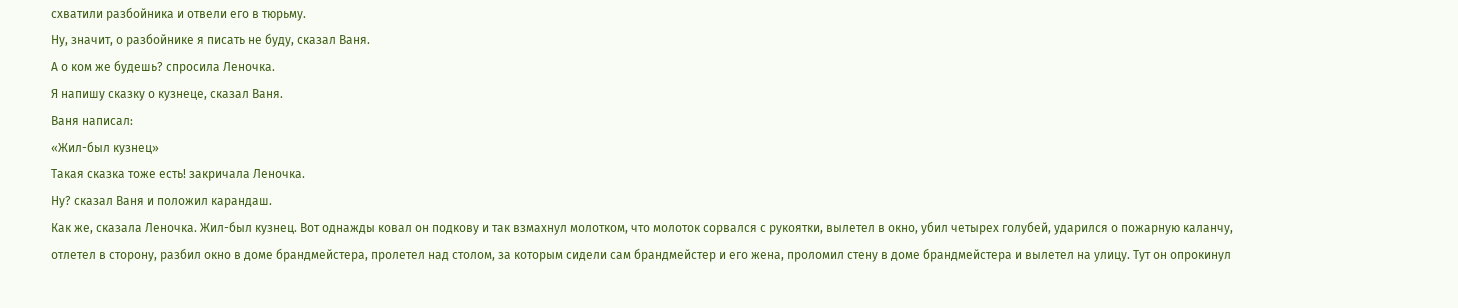схватили разбойника и отвели его в тюрьму.
Ну, значит, о разбойнике я писать не буду, сказал Ваня.
А о ком же будешь? спросила Леночка.
Я напишу сказку о кузнеце, сказал Ваня.
Ваня написал:
«Жил-был кузнец»
Такая сказка тоже есть! закричала Леночка.
Ну? сказал Ваня и положил карандаш.
Как же, сказала Леночка. Жил-был кузнец. Вот однажды ковал он подкову и так взмахнул молотком, что молоток сорвался с рукоятки, вылетел в окно, убил четырех голубей, ударился о пожарную каланчу, отлетел в сторону, разбил окно в доме брандмейстера, пролетел над столом, за которым сидели сам брандмейстер и его жена, проломил стену в доме брандмейстера и вылетел на улицу. Тут он опрокинул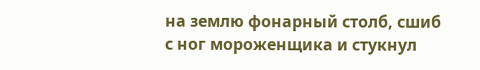на землю фонарный столб, сшиб с ног мороженщика и стукнул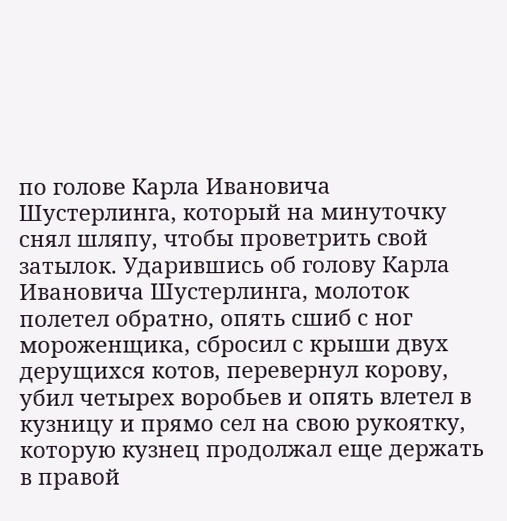по голове Карла Ивановича Шустерлинга, который на минуточку снял шляпу, чтобы проветрить свой затылок. Ударившись об голову Карла Ивановича Шустерлинга, молоток полетел обратно, опять сшиб с ног мороженщика, сбросил с крыши двух дерущихся котов, перевернул корову, убил четырех воробьев и опять влетел в кузницу и прямо сел на свою рукоятку, которую кузнец продолжал еще держать в правой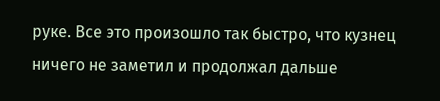руке. Все это произошло так быстро, что кузнец ничего не заметил и продолжал дальше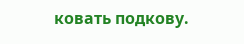ковать подкову.